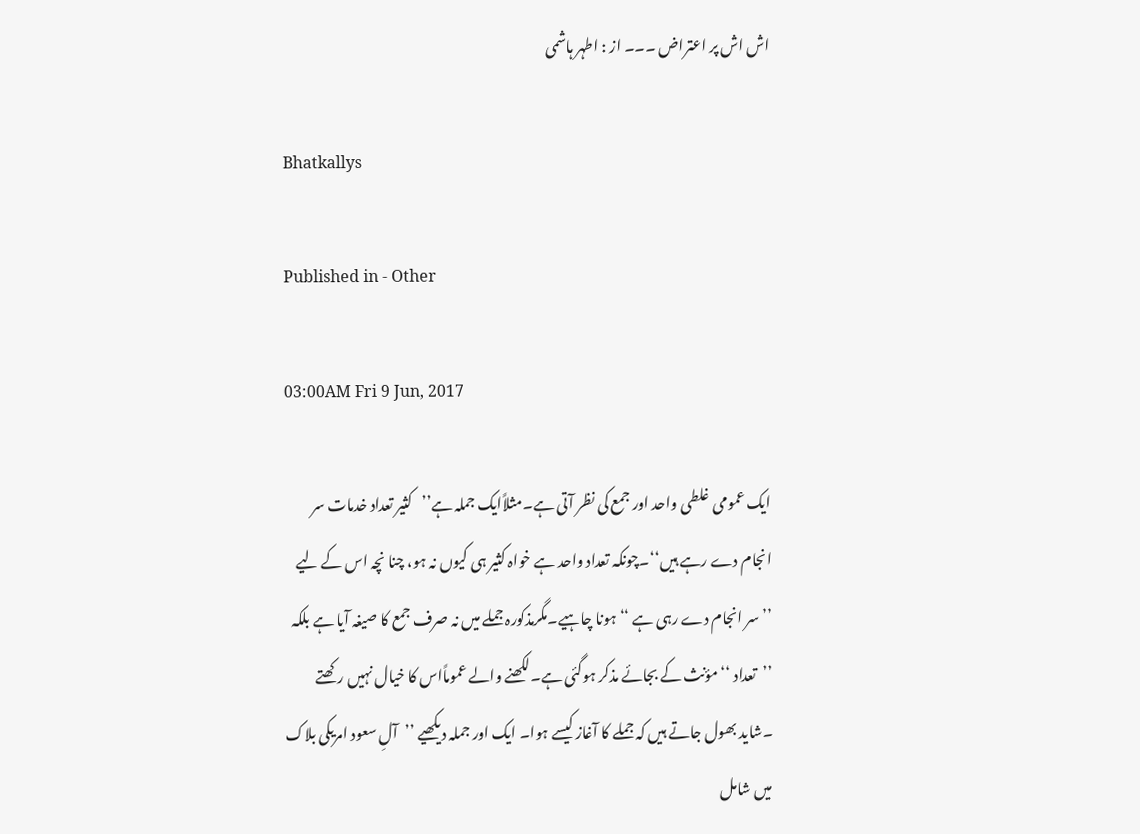اش اش پر اعتراض ۔۔۔ از : اطہر ہاشمی

Bhatkallys

Published in - Other

03:00AM Fri 9 Jun, 2017

ایک عمومی غلطی واحد اور جمع کی نظر آتی ہے۔مثلاًایک جملہ ہے’’کثیر تعداد خدمات سر انجام دے رہے ہیں‘‘۔چونکہ تعداد واحد ہے خواہ کثیر ہی کیوں نہ ہو، چنا نچہ اس کے لیے ’’سر انجام دے رہی ہے ‘‘ہونا چاہیے۔مگرمذکورہ جملے میں نہ صرف جمع کا صیغہ آیا ہے بلکہ ’’تعداد ‘‘مؤنث کے بجائے مذکر ہوگئی ہے۔لکھنے والے عموماًاس کا خیال نہیں رکھتے ۔شاید بھول جاتے ہیں کہ جملے کا آغاز کیسے ہوا۔ ایک اور جملہ دیکھیے ’’آلِ سعود امریکی بلاک میں شامل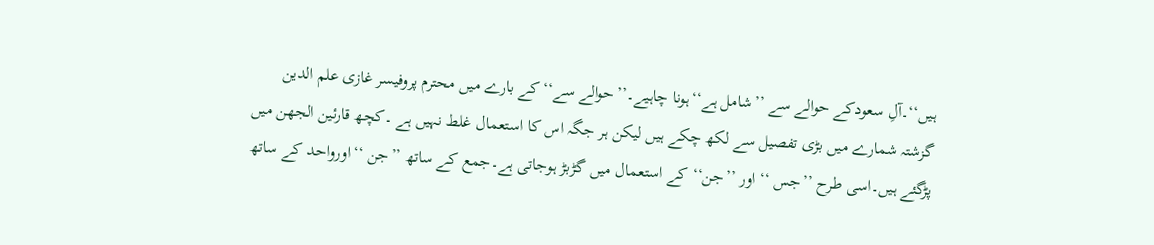ہیں‘‘۔آلِ سعودکے حوالے سے ’’شامل ہے‘‘ہونا چاہیے۔’’حوالے سے‘‘ کے بارے میں محترم پروفیسر غازی علم الدین گزشتہ شمارے میں بڑی تفصیل سے لکھ چکے ہیں لیکن ہر جگہ اس کا استعمال غلط نہیں ہے ۔کچھ قارئین الجھن میں پڑگئے ہیں۔اسی طرح ’’جس ‘‘ اور ’’جن‘‘کے استعمال میں گڑبڑ ہوجاتی ہے۔جمع کے ساتھ ’’جن ‘‘اورواحد کے ساتھ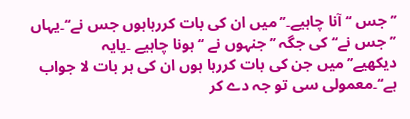’’جس ‘‘ آنا چاہیے۔’’میں ان کی بات کررہاہوں جس نے‘‘۔یہاں ’’جس نے‘‘کی جگہ ’’جنہوں نے ‘‘ہونا چاہیے ۔یایہ دیکھیے’’میں جن کی بات کررہا ہوں ان کی ہر بات لا جواب ہے‘‘۔معمولی سی تو جہ دے کر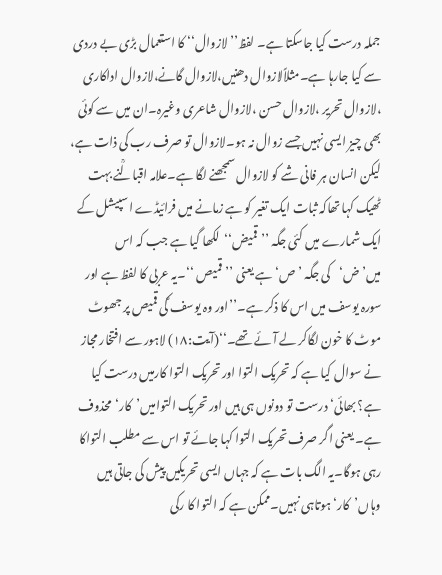جملہ درست کیا جاسکتا ہے۔ لفظ’’ لازوال‘‘ کا استعمال بڑی بے دردی سے کیا جارہا ہے۔مثلاًلازوال دھنیں،لازوال گانے،لازوال اداکاری ،لازوال تحریر ،لازوال حسن ،لازوال شاعری وغیرہ۔ان میں سے کوئی بھی چیز ایسی نہیں جسے زوال نہ ہو۔لازوال تو صرف رب کی ذات ہے، لیکن انسان ہر فانی شے کو لازوال سمجھنے لگا ہے۔علامہ اقبالؒنے بہت ٹھیک کہا تھاکہ ثبات ایک تغیر کو ہے زمانے میں فرائیڈے اسپیشل کے ایک شمارے میں کئی جگہ ’’قمیض‘‘لکھا گیا ہے جب کہ اس میں’ض‘کی جگہ ’ص‘ہے یعنی ’’قمیص ‘‘۔یہ عربی کا لفظ ہے اور سورہ یوسف میں اس کا ذکر ہے۔’’اور وہ یوسف ؑکی قمیص پر جھوٹ موٹ کا خون لگاکر لے آئے تھے۔‘‘(آیت:۱۸) لاہور سے افتخار مجاز نے سوال کیا ہے کہ تحریک التوا اور تحریک التوا کارمیں درست کیا ہے؟ بھائی‘ درست تو دونوں ہی ہیں اور تحریک التوامیں’کار‘محذوف ہے۔ یعنی اگر صرف تحریک التوا کہا جائے تو اس سے مطلب التواکا رہی ہوگا۔یہ الگ بات ہے کہ جہاں ایسی تحریکیں پیش کی جاتی ہیں وہاں’کار‘ہوتاہی نہیں۔ممکن ہے کہ التوا کا رکی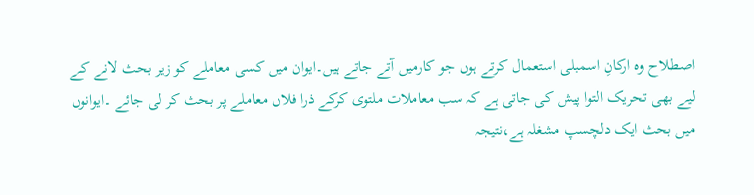اصطلاح وہ ارکانِ اسمبلی استعمال کرتے ہوں جو کارمیں آتے جاتے ہیں۔ایوان میں کسی معاملے کو زیر بحث لانے کے لیے بھی تحریک التوا پیش کی جاتی ہے کہ سب معاملات ملتوی کرکے ذرا فلاں معاملے پر بحث کر لی جائے ۔ایوانوں میں بحث ایک دلچسپ مشغلہ ہے،نتیجہ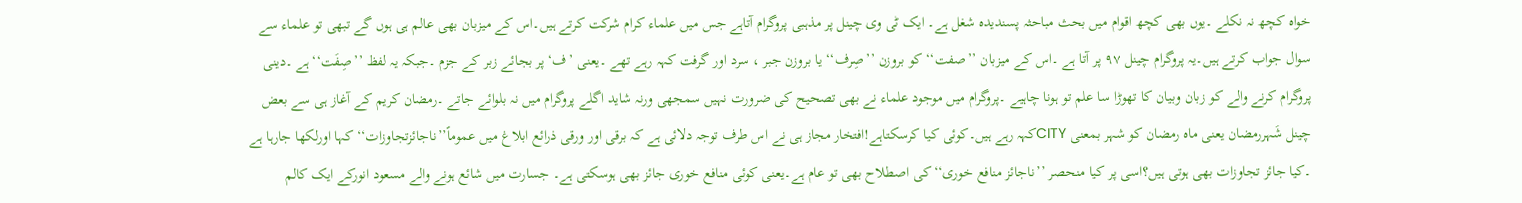خواہ کچھ نہ نکلے ۔یوں بھی کچھ اقوام میں بحث مباحثہ پسندیدہ شغل ہے۔ ایک ٹی وی چینل پر مذہبی پروگرام آتاہے جس میں علماء کرام شرکت کرتے ہیں۔اس کے میزبان بھی عالم ہی ہوں گے تبھی تو علماء سے سوال جواب کرتے ہیں۔یہ پروگرام چینل ۹۷ پر آتا ہے ۔اس کے میزبان ’’صفت‘‘ کو بروزن ’’صِرف‘‘ یا بروزن جبر ، سرد اور گرفت کہہ رہے تھے ۔یعنی ’ف‘پر بجائے زبر کے جزم ۔جبکہ یہ لفظ ’’صِفَت‘‘ہے ۔دینی پروگرام کرنے والے کو زبان وبیان کا تھوڑا سا علم تو ہونا چاہیے ۔پروگرام میں موجود علماء نے بھی تصحیح کی ضرورت نہیں سمجھی ورنہ شاید اگلے پروگرام میں نہ بلوائے جاتے ۔رمضان کریم کے آغاز ہی سے بعض چینل شَہررمضان یعنی ماہ رمضان کو شہر بمعنی CITYکہہ رہے ہیں۔کوئی کیا کرسکتاہے!افتخار مجاز ہی نے اس طرف توجہ دلائی ہے کہ برقی اور ورقی ذرائع ابلاغ میں عموماً’’ناجائزتجاوزات‘‘ کہا اورلکھا جارہا ہے ۔کیا جائز تجاوزات بھی ہوتی ہیں؟اسی پر کیا منحصر ’’ناجائز منافع خوری‘‘کی اصطلاح بھی تو عام ہے۔یعنی کوئی منافع خوری جائز بھی ہوسکتی ہے۔ جسارت میں شائع ہونے والے مسعود انورکے ایک کالم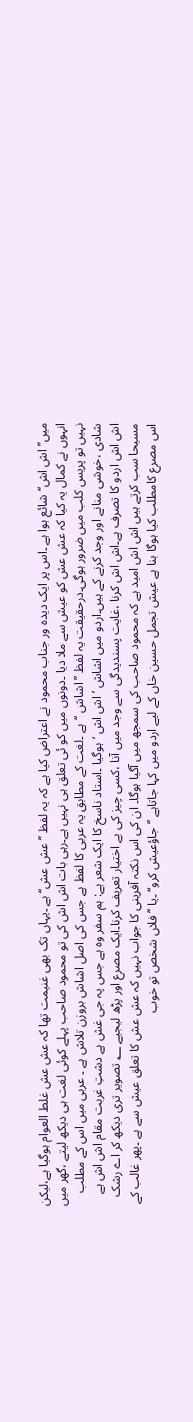میں’’اش اش‘‘شائع ہوا ہے ۔اس پر ایک دیدہ ور جناب محمود نے اعتراض کیا ہے کہ یہ لفظ ’’عش عش‘‘ ہے ۔یہاں تک بھی غنیمت تھا کہ عش عش غلط العوام ہوگیا ہے،لیکن انہوں نے کمال یہ کیا کہ عش عش کو عیش سے ملا دیا ۔دونوں میں کو ئی تعلق ہی نہیں ہے۔رہی بات اش اش کی تو محمود صاحب پہلے کوئی لغت ہی دیکھ لیتے ،گھر میں نہیں تو پریس کلب میں ضرور ہوگی۔درحقیقت یہ لفظ ’’اشاش ‘‘ہے ۔لغت کے مطابق یہ عربی کا لفظ ہے جس کی اصل اشاش بروزن تلاش ہے ۔ عربی میں اس کے مطلب شادی ،خوشی منانے اور وجد کرنے کے ہیں۔اردو میں اشاش ’اش اش ‘ہوگیا ۔استاد ناسخ کا ایک شعر ہے: ہم سفر وہ ہے جس پہ جی غش ہے دشتِ غربت مقام اش اش ہے اش اش اردو کا تصرف ہے۔اش اش کرنا ،غایت پسندیدگی سے وجد میں آنا ،کسی چیز کی بے اختیار تعریف کرنا۔ایک مصرع اور پڑھ لیجیے ؂ تصویر تری دیکھ کر اے رشک مسیحا سب کرتے ہیں اش اش امید ہے کہ محمود صاحب کی سمجھ میں آگیا ہوگا۔ ان کی اس نکتہ آفرینی کا جواب نہیں کہ عش عش کا تعلق عیش سے ہے ۔پھر غالب کے اس مصرع کامطلب کیا ہوگا بنا ہے عیش تجمل حسین خاں کے لیے اردو میں کہا جاتاہے ’’جاؤعیش کرو‘‘ ۔یا ’’فلاں شخص تو خوب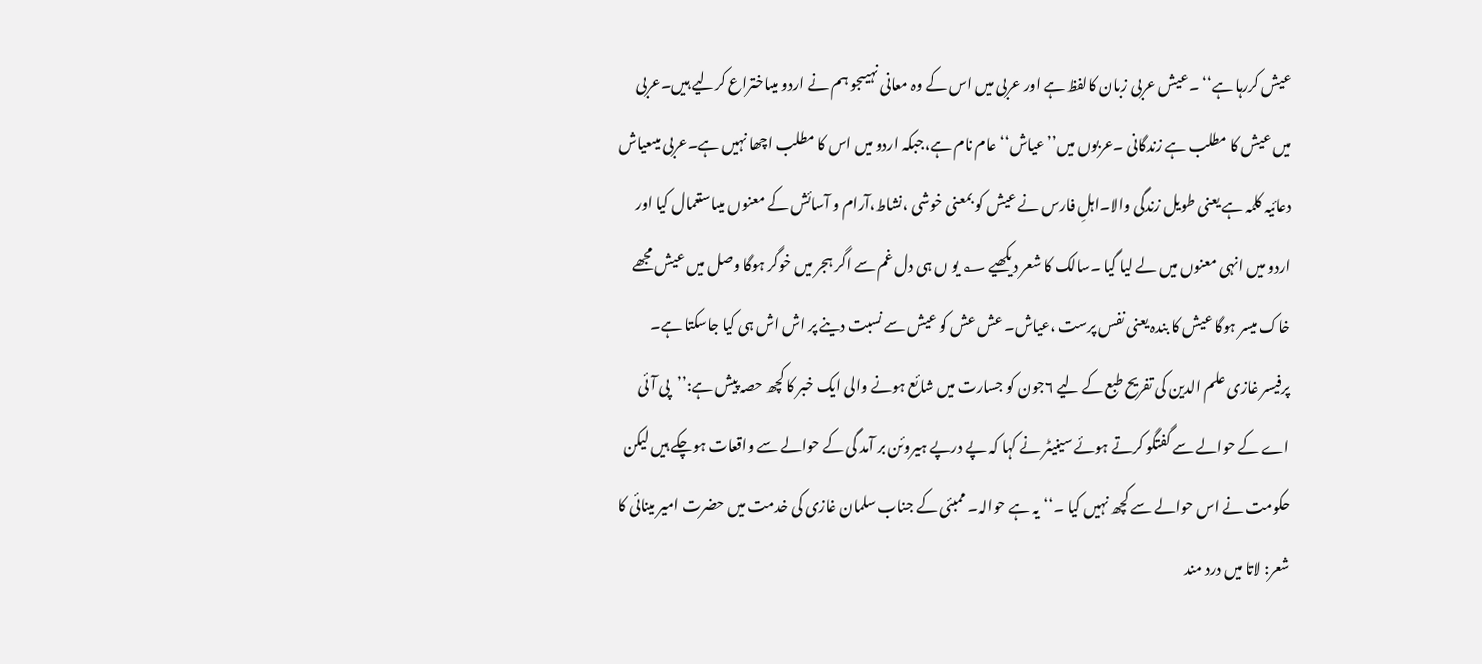عیش کررہا ہے‘‘ ۔عیش عربی زبان کالفظ ہے اور عربی میں اس کے وہ معانی نہیںجو ہم نے اردو میںاختراع کرلیے ہیں۔عربی میں عیش کا مطلب ہے زندگانی ۔عربوں میں’’عیاش‘‘ عام نام ہے،جبکہ اردو میں اس کا مطلب اچھا نہیں ہے۔عربی میںعیاش دعائیہ کلمہ ہے یعنی طویل زندگی والا۔اہلِ فارس نے عیش کو بمعنی خوشی ،نشاط،آرام و آسائش کے معنوں میںاستعمال کیا اور اردو میں انہی معنوں میں لے لیا گیا ۔سالک کا شعر دیکھیے ؂ یو ں ہی دل غم سے اگر ہجر میں خوگر ہوگا وصل میں عیش مجھے خاک میسر ہوگا عیش کا بندہ یعنی نفس پرست ،عیاش۔ عش عش کو عیش سے نسبت دینے پر اش اش ہی کیا جاسکتا ہے۔ پرفیسر غازی علم الدین کی تفریح طبع کے لیے ۶جون کو جسارت میں شائع ہونے والی ایک خبر کا کچھ حصہ پیش ہے:’’پی آئی اے کے حوالے سے گفتگو کرتے ہوئے سینیٹر نے کہا کہ پے درپے ہیروئن بر آمد گی کے حوالے سے واقعات ہوچکے ہیں لیکن حکومت نے اس حوالے سے کچھ نہیں کیا ۔‘‘یہ ہے حوالہ۔ ممبئی کے جناب سلمان غازی کی خدمت میں حضرت امیر مینائی کا شعر: لاتا میں درد مند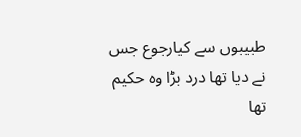طبیبوں سے کیارجوع جس نے دیا تھا درد بڑا وہ حکیم تھا